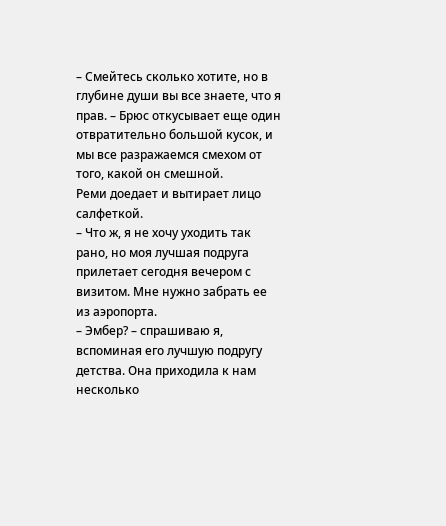– Смейтесь сколько хотите, но в глубине души вы все знаете, что я прав. – Брюс откусывает еще один отвратительно большой кусок, и мы все разражаемся смехом от того, какой он смешной.
Реми доедает и вытирает лицо салфеткой.
– Что ж, я не хочу уходить так рано, но моя лучшая подруга прилетает сегодня вечером с визитом. Мне нужно забрать ее из аэропорта.
– Эмбер? – спрашиваю я, вспоминая его лучшую подругу детства. Она приходила к нам несколько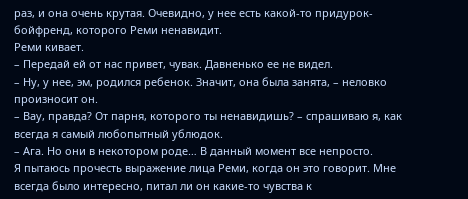раз, и она очень крутая. Очевидно, у нее есть какой-то придурок-бойфренд, которого Реми ненавидит.
Реми кивает.
– Передай ей от нас привет, чувак. Давненько ее не видел.
– Ну, у нее, эм, родился ребенок. Значит, она была занята, – неловко произносит он.
– Вау, правда? От парня, которого ты ненавидишь? – спрашиваю я, как всегда я самый любопытный ублюдок.
– Ага. Но они в некотором роде… В данный момент все непросто.
Я пытаюсь прочесть выражение лица Реми, когда он это говорит. Мне всегда было интересно, питал ли он какие-то чувства к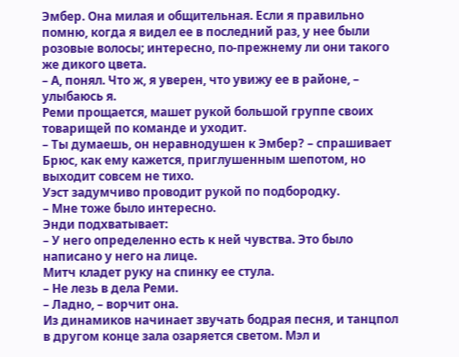Эмбер. Она милая и общительная. Если я правильно помню, когда я видел ее в последний раз, у нее были розовые волосы; интересно, по-прежнему ли они такого же дикого цвета.
– А, понял. Что ж, я уверен, что увижу ее в районе, – улыбаюсь я.
Реми прощается, машет рукой большой группе своих товарищей по команде и уходит.
– Ты думаешь, он неравнодушен к Эмбер? – спрашивает Брюс, как ему кажется, приглушенным шепотом, но выходит совсем не тихо.
Уэст задумчиво проводит рукой по подбородку.
– Мне тоже было интересно.
Энди подхватывает:
– У него определенно есть к ней чувства. Это было написано у него на лице.
Митч кладет руку на спинку ее стула.
– Не лезь в дела Реми.
– Ладно, – ворчит она.
Из динамиков начинает звучать бодрая песня, и танцпол в другом конце зала озаряется светом. Мэл и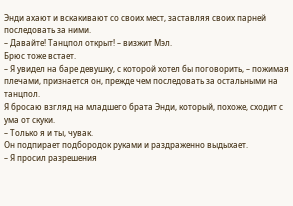Энди ахают и вскакивают со своих мест, заставляя своих парней последовать за ними.
– Давайте! Танцпол открыт! – визжит Мэл.
Брюс тоже встает.
– Я увидел на баре девушку, с которой хотел бы поговорить, – пожимая плечами, признается он, прежде чем последовать за остальными на танцпол.
Я бросаю взгляд на младшего брата Энди, который, похоже, сходит с ума от скуки.
– Только я и ты, чувак.
Он подпирает подбородок руками и раздраженно выдыхает.
– Я просил разрешения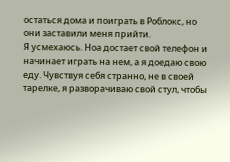остаться дома и поиграть в Роблокс, но они заставили меня прийти.
Я усмехаюсь. Ноа достает свой телефон и начинает играть на нем, а я доедаю свою еду. Чувствуя себя странно, не в своей тарелке, я разворачиваю свой стул, чтобы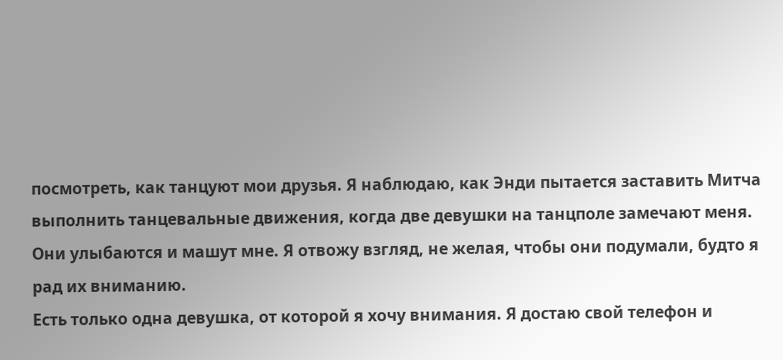посмотреть, как танцуют мои друзья. Я наблюдаю, как Энди пытается заставить Митча выполнить танцевальные движения, когда две девушки на танцполе замечают меня. Они улыбаются и машут мне. Я отвожу взгляд, не желая, чтобы они подумали, будто я рад их вниманию.
Есть только одна девушка, от которой я хочу внимания. Я достаю свой телефон и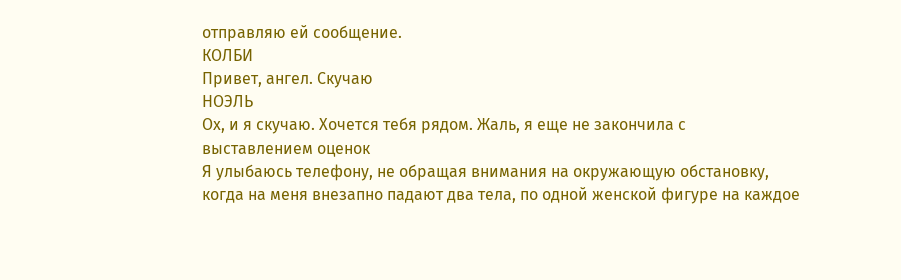отправляю ей сообщение.
КОЛБИ
Привет, ангел. Скучаю
НОЭЛЬ
Ох, и я скучаю. Хочется тебя рядом. Жаль, я еще не закончила с выставлением оценок
Я улыбаюсь телефону, не обращая внимания на окружающую обстановку, когда на меня внезапно падают два тела, по одной женской фигуре на каждое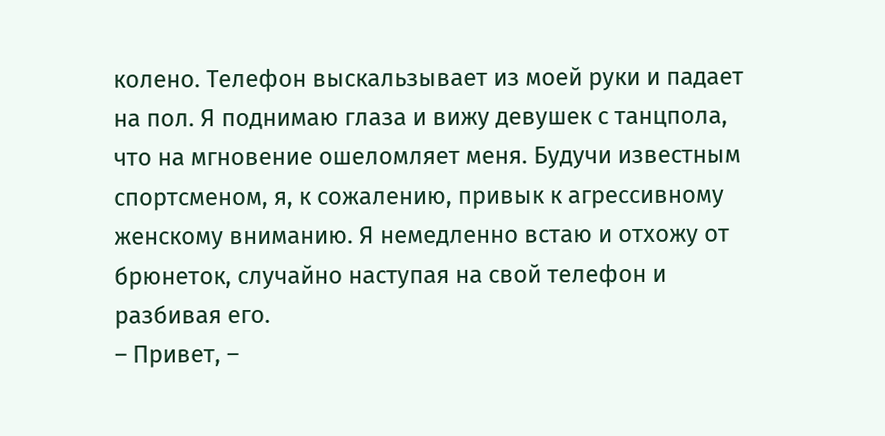колено. Телефон выскальзывает из моей руки и падает на пол. Я поднимаю глаза и вижу девушек с танцпола, что на мгновение ошеломляет меня. Будучи известным спортсменом, я, к сожалению, привык к агрессивному женскому вниманию. Я немедленно встаю и отхожу от брюнеток, случайно наступая на свой телефон и разбивая его.
– Привет, –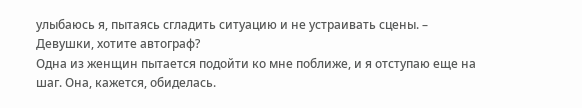улыбаюсь я, пытаясь сгладить ситуацию и не устраивать сцены. – Девушки, хотите автограф?
Одна из женщин пытается подойти ко мне поближе, и я отступаю еще на шаг. Она, кажется, обиделась.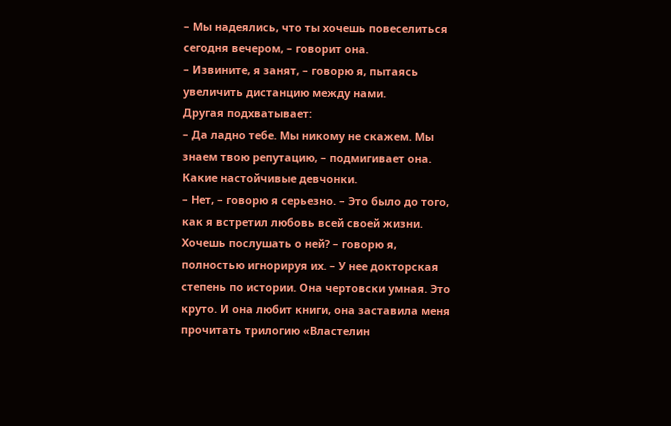– Мы надеялись, что ты хочешь повеселиться сегодня вечером, – говорит она.
– Извините, я занят, – говорю я, пытаясь увеличить дистанцию между нами.
Другая подхватывает:
– Да ладно тебе. Мы никому не скажем. Мы знаем твою репутацию, – подмигивает она.
Какие настойчивые девчонки.
– Нет, – говорю я серьезно. – Это было до того, как я встретил любовь всей своей жизни. Хочешь послушать о ней? – говорю я, полностью игнорируя их. – У нее докторская степень по истории. Она чертовски умная. Это круто. И она любит книги, она заставила меня прочитать трилогию «Властелин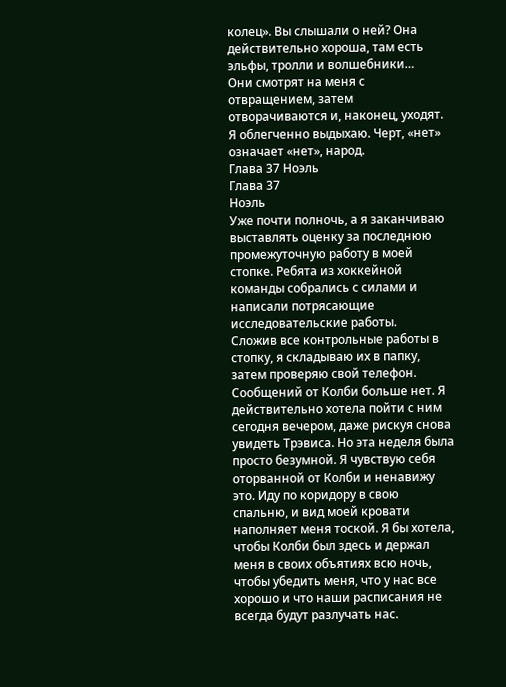колец». Вы слышали о ней? Она действительно хороша, там есть эльфы, тролли и волшебники…
Они смотрят на меня с отвращением, затем отворачиваются и, наконец, уходят. Я облегченно выдыхаю. Черт, «нет» означает «нет», народ.
Глава 37 Ноэль
Глава 37
Ноэль
Уже почти полночь, а я заканчиваю выставлять оценку за последнюю промежуточную работу в моей стопке. Ребята из хоккейной команды собрались с силами и написали потрясающие исследовательские работы.
Сложив все контрольные работы в стопку, я складываю их в папку, затем проверяю свой телефон. Сообщений от Колби больше нет. Я действительно хотела пойти с ним сегодня вечером, даже рискуя снова увидеть Трэвиса. Но эта неделя была просто безумной. Я чувствую себя оторванной от Колби и ненавижу это. Иду по коридору в свою спальню, и вид моей кровати наполняет меня тоской. Я бы хотела, чтобы Колби был здесь и держал меня в своих объятиях всю ночь, чтобы убедить меня, что у нас все хорошо и что наши расписания не всегда будут разлучать нас.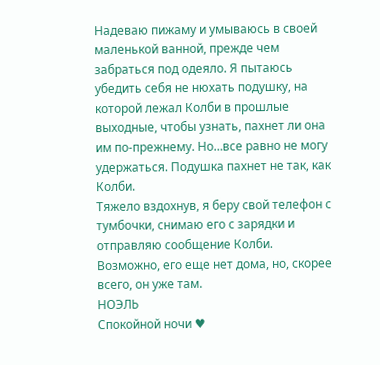Надеваю пижаму и умываюсь в своей маленькой ванной, прежде чем забраться под одеяло. Я пытаюсь убедить себя не нюхать подушку, на которой лежал Колби в прошлые выходные, чтобы узнать, пахнет ли она им по-прежнему. Но…все равно не могу удержаться. Подушка пахнет не так, как Колби.
Тяжело вздохнув, я беру свой телефон с тумбочки, снимаю его с зарядки и отправляю сообщение Колби. Возможно, его еще нет дома, но, скорее всего, он уже там.
НОЭЛЬ
Спокойной ночи ♥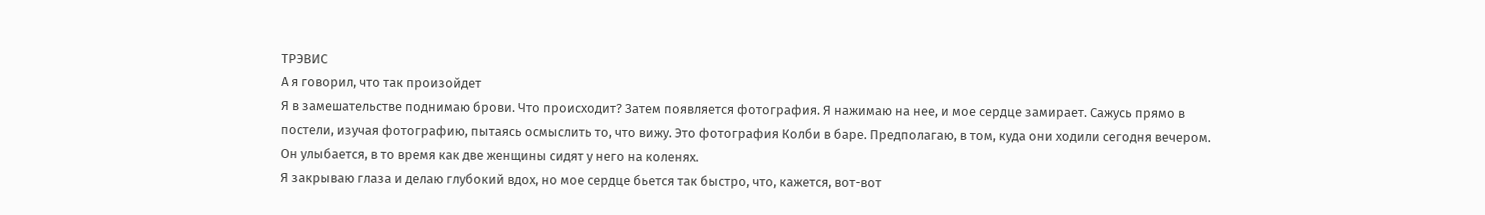ТРЭВИС
А я говорил, что так произойдет
Я в замешательстве поднимаю брови. Что происходит? Затем появляется фотография. Я нажимаю на нее, и мое сердце замирает. Сажусь прямо в постели, изучая фотографию, пытаясь осмыслить то, что вижу. Это фотография Колби в баре. Предполагаю, в том, куда они ходили сегодня вечером. Он улыбается, в то время как две женщины сидят у него на коленях.
Я закрываю глаза и делаю глубокий вдох, но мое сердце бьется так быстро, что, кажется, вот-вот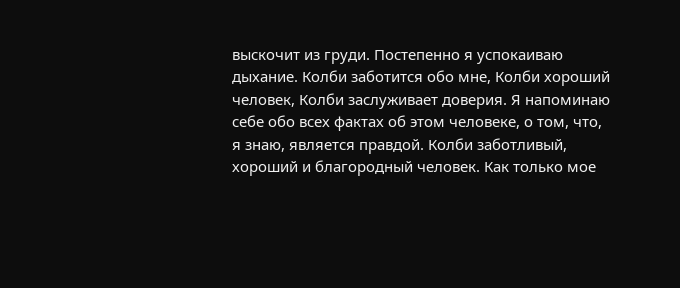выскочит из груди. Постепенно я успокаиваю дыхание. Колби заботится обо мне, Колби хороший человек, Колби заслуживает доверия. Я напоминаю себе обо всех фактах об этом человеке, о том, что, я знаю, является правдой. Колби заботливый, хороший и благородный человек. Как только мое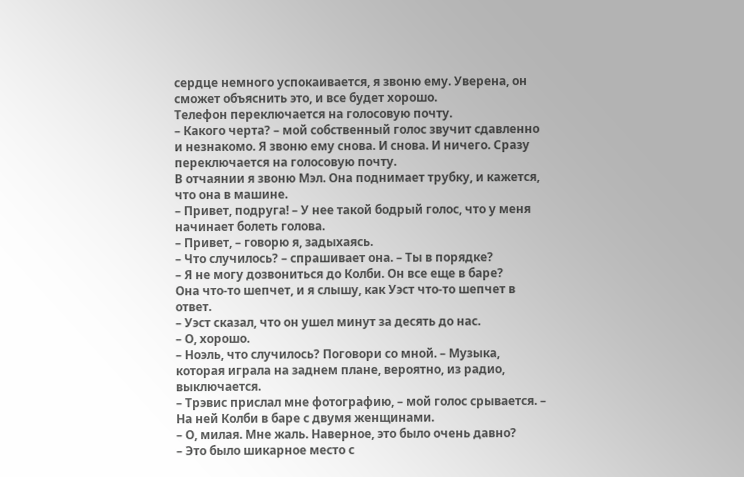сердце немного успокаивается, я звоню ему. Уверена, он сможет объяснить это, и все будет хорошо.
Телефон переключается на голосовую почту.
– Какого черта? – мой собственный голос звучит сдавленно и незнакомо. Я звоню ему снова. И снова. И ничего. Сразу переключается на голосовую почту.
В отчаянии я звоню Мэл. Она поднимает трубку, и кажется, что она в машине.
– Привет, подруга! – У нее такой бодрый голос, что у меня начинает болеть голова.
– Привет, – говорю я, задыхаясь.
– Что случилось? – спрашивает она. – Ты в порядке?
– Я не могу дозвониться до Колби. Он все еще в баре?
Она что-то шепчет, и я слышу, как Уэст что-то шепчет в ответ.
– Уэст сказал, что он ушел минут за десять до нас.
– О, хорошо.
– Ноэль, что случилось? Поговори со мной. – Музыка, которая играла на заднем плане, вероятно, из радио, выключается.
– Трэвис прислал мне фотографию, – мой голос срывается. – На ней Колби в баре с двумя женщинами.
– О, милая. Мне жаль. Наверное, это было очень давно?
– Это было шикарное место с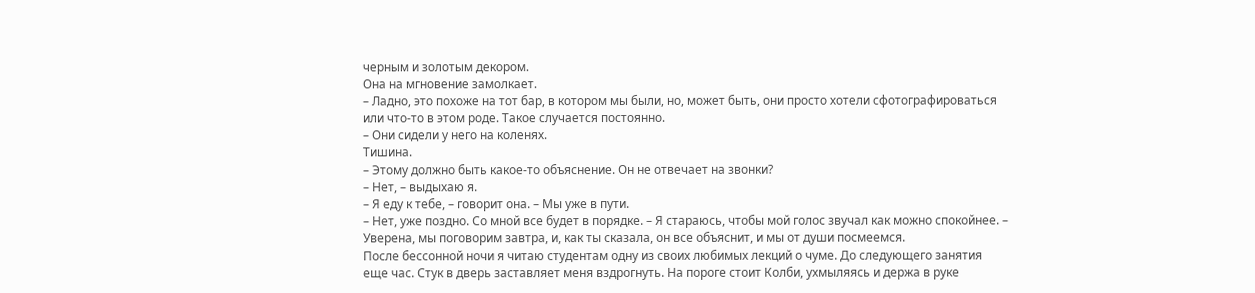черным и золотым декором.
Она на мгновение замолкает.
– Ладно, это похоже на тот бар, в котором мы были, но, может быть, они просто хотели сфотографироваться или что-то в этом роде. Такое случается постоянно.
– Они сидели у него на коленях.
Тишина.
– Этому должно быть какое-то объяснение. Он не отвечает на звонки?
– Нет, – выдыхаю я.
– Я еду к тебе, – говорит она. – Мы уже в пути.
– Нет, уже поздно. Со мной все будет в порядке. – Я стараюсь, чтобы мой голос звучал как можно спокойнее. – Уверена, мы поговорим завтра, и, как ты сказала, он все объяснит, и мы от души посмеемся.
После бессонной ночи я читаю студентам одну из своих любимых лекций о чуме. До следующего занятия еще час. Стук в дверь заставляет меня вздрогнуть. На пороге стоит Колби, ухмыляясь и держа в руке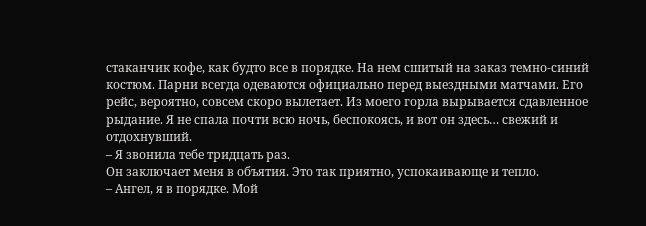стаканчик кофе, как будто все в порядке. На нем сшитый на заказ темно-синий костюм. Парни всегда одеваются официально перед выездными матчами. Его рейс, вероятно, совсем скоро вылетает. Из моего горла вырывается сдавленное рыдание. Я не спала почти всю ночь, беспокоясь, и вот он здесь… свежий и отдохнувший.
– Я звонила тебе тридцать раз.
Он заключает меня в объятия. Это так приятно, успокаивающе и тепло.
– Ангел, я в порядке. Мой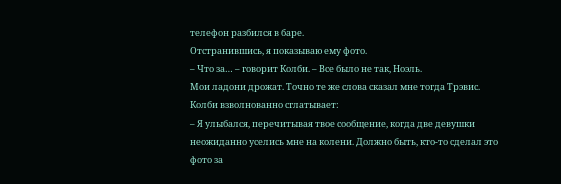телефон разбился в баре.
Отстранившись, я показываю ему фото.
– Что за… – говорит Колби. – Все было не так, Ноэль.
Мои ладони дрожат. Точно те же слова сказал мне тогда Трэвис.
Колби взволнованно сглатывает:
– Я улыбался, перечитывая твое сообщение, когда две девушки неожиданно уселись мне на колени. Должно быть, кто-то сделал это фото за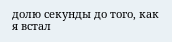долю секунды до того, как я встал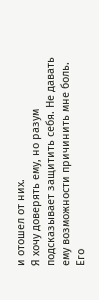и отошел от них.
Я хочу доверять ему, но разум подсказывает защитить себя. Не давать ему возможности причинить мне боль. Его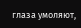глаза умоляют,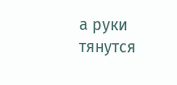а руки тянутся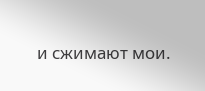и сжимают мои.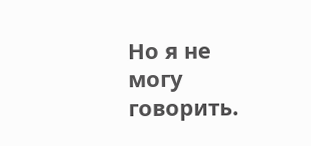Но я не могу говорить.